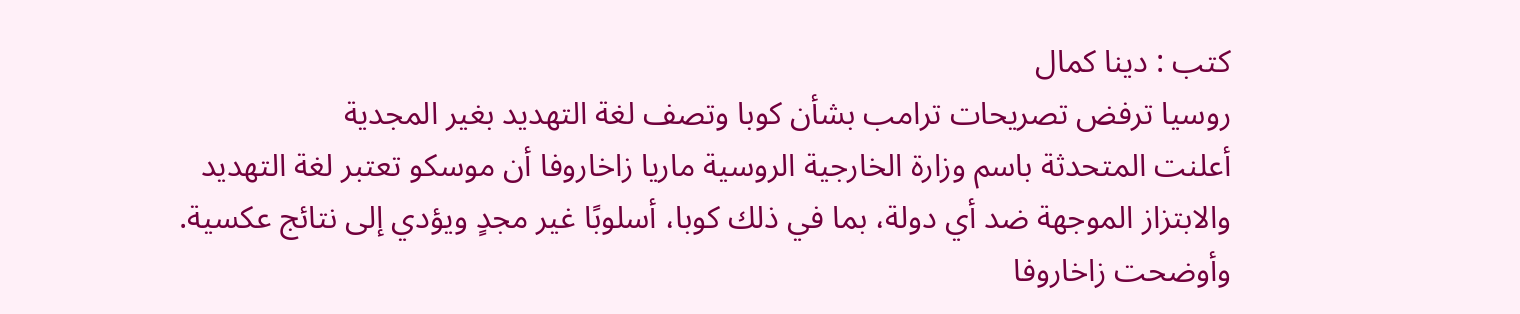كتب : دينا كمال
روسيا ترفض تصريحات ترامب بشأن كوبا وتصف لغة التهديد بغير المجدية
أعلنت المتحدثة باسم وزارة الخارجية الروسية ماريا زاخاروفا أن موسكو تعتبر لغة التهديد والابتزاز الموجهة ضد أي دولة، بما في ذلك كوبا، أسلوبًا غير مجدٍ ويؤدي إلى نتائج عكسية.
وأوضحت زاخاروفا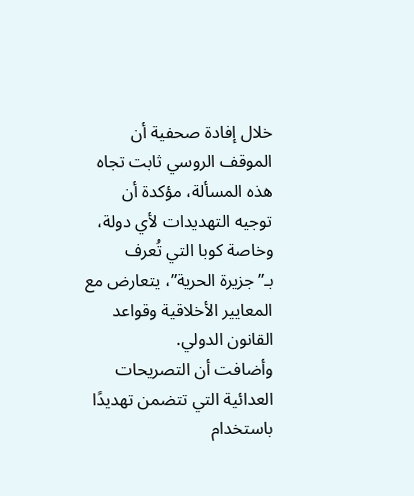خلال إفادة صحفية أن الموقف الروسي ثابت تجاه هذه المسألة، مؤكدة أن توجيه التهديدات لأي دولة، وخاصة كوبا التي تُعرف بـ”جزيرة الحرية”، يتعارض مع المعايير الأخلاقية وقواعد القانون الدولي.
وأضافت أن التصريحات العدائية التي تتضمن تهديدًا باستخدام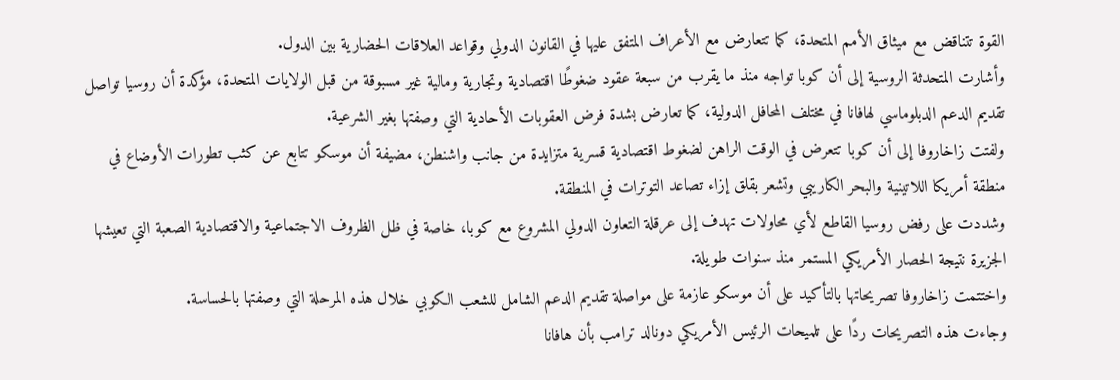القوة تتناقض مع ميثاق الأمم المتحدة، كما تتعارض مع الأعراف المتفق عليها في القانون الدولي وقواعد العلاقات الحضارية بين الدول.
وأشارت المتحدثة الروسية إلى أن كوبا تواجه منذ ما يقرب من سبعة عقود ضغوطًا اقتصادية وتجارية ومالية غير مسبوقة من قبل الولايات المتحدة، مؤكدة أن روسيا تواصل تقديم الدعم الدبلوماسي لهافانا في مختلف المحافل الدولية، كما تعارض بشدة فرض العقوبات الأحادية التي وصفتها بغير الشرعية.
ولفتت زاخاروفا إلى أن كوبا تتعرض في الوقت الراهن لضغوط اقتصادية قسرية متزايدة من جانب واشنطن، مضيفة أن موسكو تتابع عن كثب تطورات الأوضاع في منطقة أمريكا اللاتينية والبحر الكاريبي وتشعر بقلق إزاء تصاعد التوترات في المنطقة.
وشددت على رفض روسيا القاطع لأي محاولات تهدف إلى عرقلة التعاون الدولي المشروع مع كوبا، خاصة في ظل الظروف الاجتماعية والاقتصادية الصعبة التي تعيشها الجزيرة نتيجة الحصار الأمريكي المستمر منذ سنوات طويلة.
واختتمت زاخاروفا تصريحاتها بالتأكيد على أن موسكو عازمة على مواصلة تقديم الدعم الشامل للشعب الكوبي خلال هذه المرحلة التي وصفتها بالحساسة.
وجاءت هذه التصريحات ردًا على تلميحات الرئيس الأمريكي دونالد ترامب بأن هافانا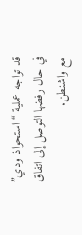قد تواجه عملية “استحواذ ودي” في حال رفضها التوصل إلى اتفاق مع واشنطن.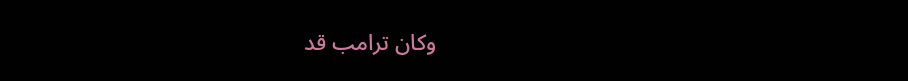وكان ترامب قد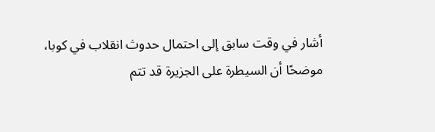أشار في وقت سابق إلى احتمال حدوث انقلاب في كوبا، موضحًا أن السيطرة على الجزيرة قد تتم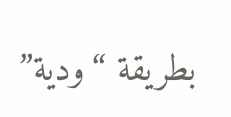بطريقة “ودية”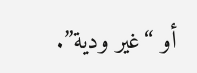أو “غير ودية”.